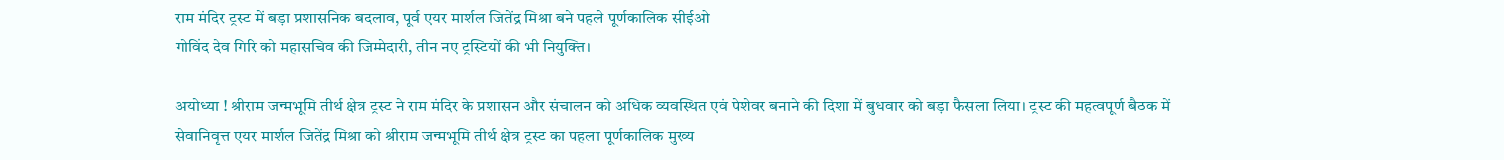राम मंदिर ट्रस्ट में बड़ा प्रशासनिक बदलाव, पूर्व एयर मार्शल जितेंद्र मिश्रा बने पहले पूर्णकालिक सीईओ
गोविंद देव गिरि को महासचिव की जिम्मेदारी, तीन नए ट्रस्टियों की भी नियुक्ति।

अयोध्या ! श्रीराम जन्मभूमि तीर्थ क्षेत्र ट्रस्ट ने राम मंदिर के प्रशासन और संचालन को अधिक व्यवस्थित एवं पेशेवर बनाने की दिशा में बुधवार को बड़ा फैसला लिया। ट्रस्ट की महत्वपूर्ण बैठक में सेवानिवृत्त एयर मार्शल जितेंद्र मिश्रा को श्रीराम जन्मभूमि तीर्थ क्षेत्र ट्रस्ट का पहला पूर्णकालिक मुख्य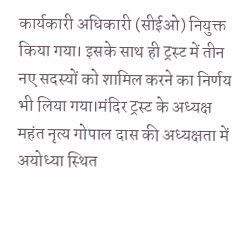कार्यकारी अधिकारी (सीईओ) नियुक्त किया गया। इसके साथ ही ट्रस्ट में तीन नए सदस्यों को शामिल करने का निर्णय भी लिया गया।मंदिर ट्रस्ट के अध्यक्ष महंत नृत्य गोपाल दास की अध्यक्षता में अयोध्या स्थित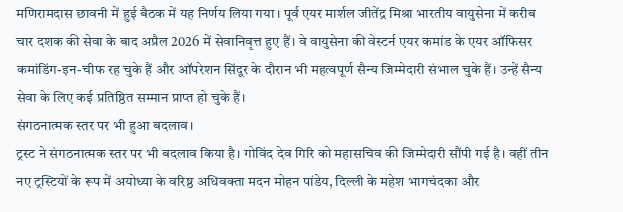मणिरामदास छावनी में हुई बैठक में यह निर्णय लिया गया। पूर्व एयर मार्शल जीतेंद्र मिश्रा भारतीय वायुसेना में करीब चार दशक की सेवा के बाद अप्रैल 2026 में सेवानिवृत्त हुए हैं। वे वायुसेना की वेस्टर्न एयर कमांड के एयर ऑफिसर कमांडिंग-इन-चीफ रह चुके हैं और ऑपरेशन सिंदूर के दौरान भी महत्वपूर्ण सैन्य जिम्मेदारी संभाल चुके हैं। उन्हें सैन्य सेवा के लिए कई प्रतिष्ठित सम्मान प्राप्त हो चुके हैं।
संगठनात्मक स्तर पर भी हुआ बदलाव।
ट्रस्ट ने संगठनात्मक स्तर पर भी बदलाव किया है। गोविंद देव गिरि को महासचिव की जिम्मेदारी सौंपी गई है। वहीं तीन नए ट्रस्टियों के रूप में अयोध्या के वरिष्ठ अधिवक्ता मदन मोहन पांडेय, दिल्ली के महेश भागचंदका और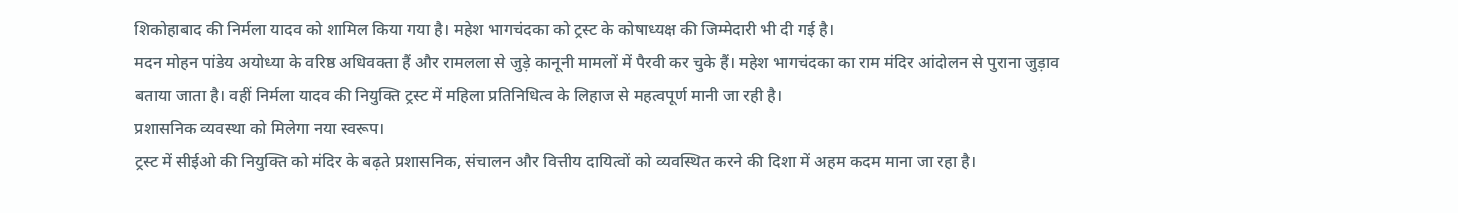शिकोहाबाद की निर्मला यादव को शामिल किया गया है। महेश भागचंदका को ट्रस्ट के कोषाध्यक्ष की जिम्मेदारी भी दी गई है।
मदन मोहन पांडेय अयोध्या के वरिष्ठ अधिवक्ता हैं और रामलला से जुड़े कानूनी मामलों में पैरवी कर चुके हैं। महेश भागचंदका का राम मंदिर आंदोलन से पुराना जुड़ाव बताया जाता है। वहीं निर्मला यादव की नियुक्ति ट्रस्ट में महिला प्रतिनिधित्व के लिहाज से महत्वपूर्ण मानी जा रही है।
प्रशासनिक व्यवस्था को मिलेगा नया स्वरूप।
ट्रस्ट में सीईओ की नियुक्ति को मंदिर के बढ़ते प्रशासनिक, संचालन और वित्तीय दायित्वों को व्यवस्थित करने की दिशा में अहम कदम माना जा रहा है।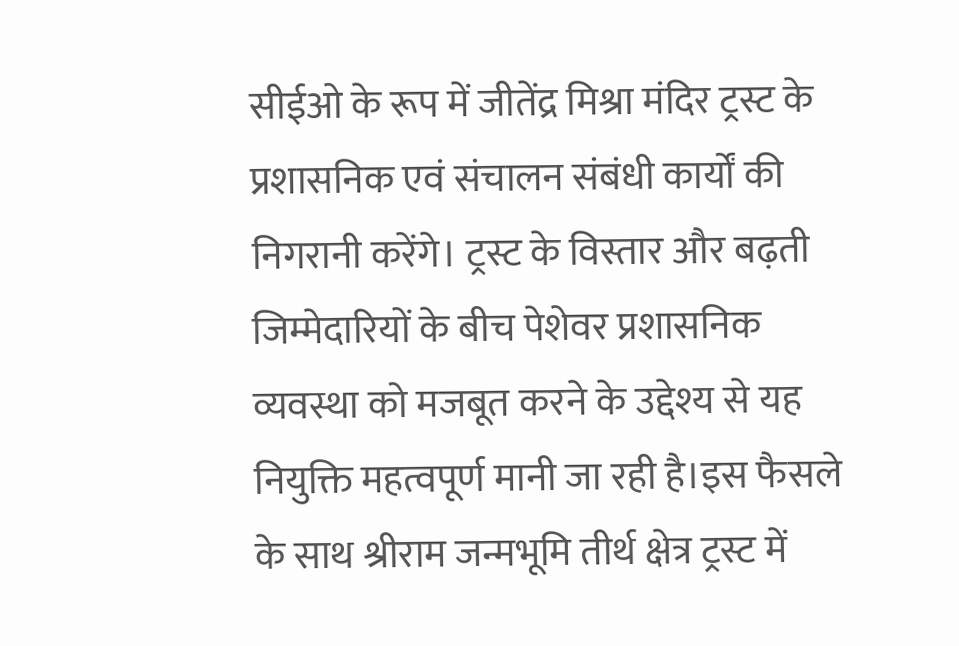सीईओ के रूप में जीतेंद्र मिश्रा मंदिर ट्रस्ट के प्रशासनिक एवं संचालन संबंधी कार्यों की निगरानी करेंगे। ट्रस्ट के विस्तार और बढ़ती जिम्मेदारियों के बीच पेशेवर प्रशासनिक व्यवस्था को मजबूत करने के उद्देश्य से यह नियुक्ति महत्वपूर्ण मानी जा रही है।इस फैसले के साथ श्रीराम जन्मभूमि तीर्थ क्षेत्र ट्रस्ट में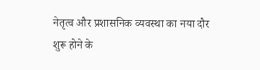नेतृत्व और प्रशासनिक व्यवस्था का नया दौर शुरू होने के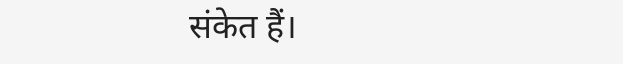संकेत हैं।